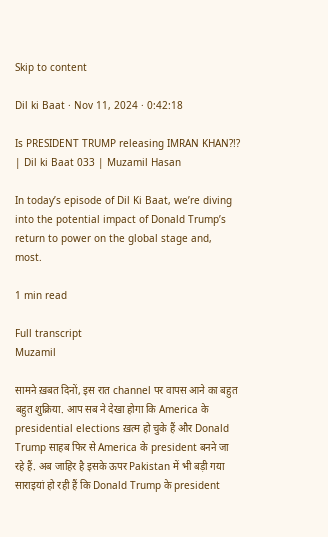Skip to content

Dil ki Baat · Nov 11, 2024 · 0:42:18

Is PRESIDENT TRUMP releasing IMRAN KHAN?!? | Dil ki Baat 033 | Muzamil Hasan

In today’s episode of Dil Ki Baat, we’re diving into the potential impact of Donald Trump’s return to power on the global stage and, most.

1 min read

Full transcript
Muzamil

सामने ख़बत दिनों, इस रात channel पर वापस आने का बहुत बहुत शुक्रिया. आप सब ने देखा होगा कि America के presidential elections ख़त्म हो चुके हैं और Donald Trump साहब फिर से America के president बनने जा रहे हैं. अब जाहिर है इसके ऊपर Pakistan में भी बड़ी गया साराइयां हो रही हैं कि Donald Trump के president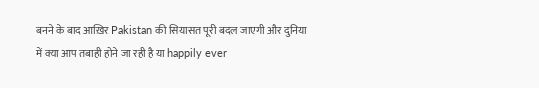बनने के बाद आख़िर Pakistan की सियासत पूरी बदल जाएगी और दुनिया में क्या आप तबाही होने जा रही है या happily ever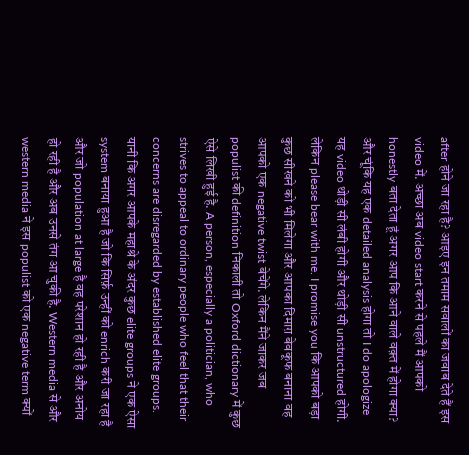after होने जा रहा है? आइए इन तमाम सवालों का जवाब देते हैं इस video में. अच्छा अब video start करने से पहले मैं आपको honestly बता देता हूं अगर आप कि आने वाले वक़्त में होगा क्या? और चूंकि यह एक detailed analysis होगा तो I do apologize यह video थोड़ी सी लंबी होगी और थोड़ी सी unstructured होगी. लेकिन please bear with me. I promise you कि आपको बड़ा कुछ सीखने को भी मिलेगा और आपका दिमाग़ बेवकूफ बनाना वह आपको एक negative twist बेचेंगे. लेकिन मैंने जाकर जब populist की definition निकाली तो Oxford dictionary में कुछ ऐसे लिखी हुई है. A person, especially a politician, who strives to appeal to ordinary people who feel that their concerns are disregarded by established elite groups. यानी कि अगर आपके महाश्रे के अंदर कुछ elite groups ने एक ऐसा system बनाया हुआ है जो कि सिर्फ़ उन्हीं को enrich करी जा रहा है और जो population at large है वह परेशान हो रही है और अनोय हो रही है और अब उनसे तंग आ चुकी है. Western media से और western media ने इस populist को एक negative term क्यों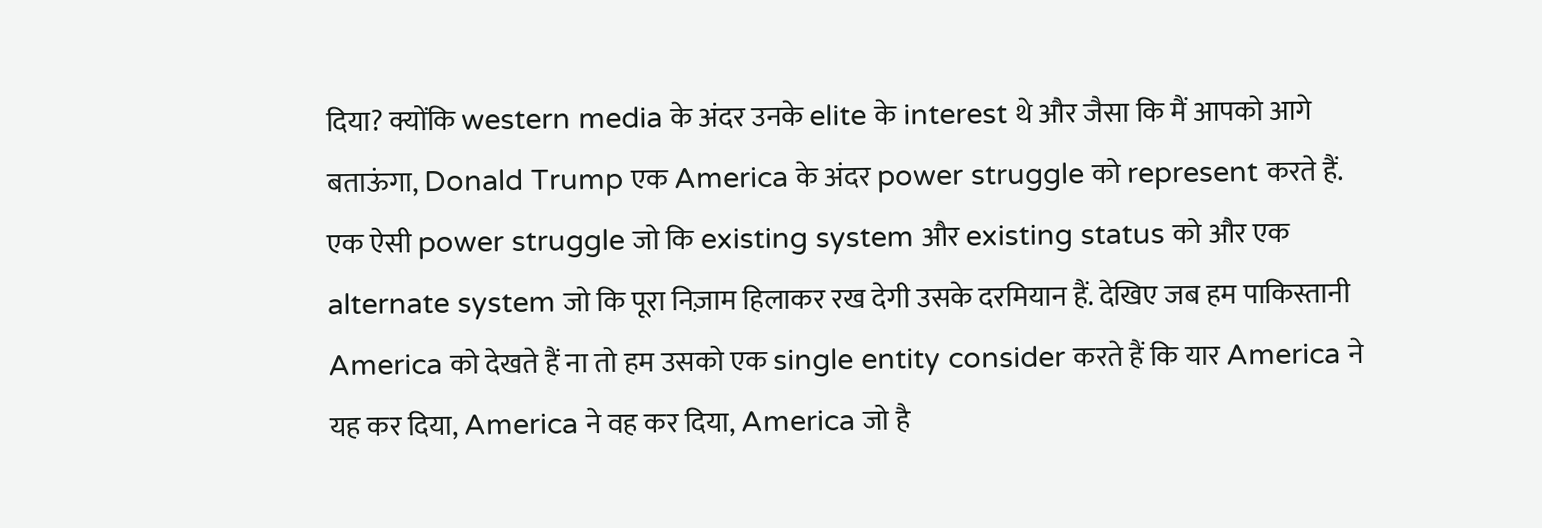दिया? क्योंकि western media के अंदर उनके elite के interest थे और जैसा कि मैं आपको आगे बताऊंगा, Donald Trump एक America के अंदर power struggle को represent करते हैं. एक ऐसी power struggle जो कि existing system और existing status को और एक alternate system जो कि पूरा निज़ाम हिलाकर रख देगी उसके दरमियान हैं. देखिए जब हम पाकिस्तानी America को देखते हैं ना तो हम उसको एक single entity consider करते हैं कि यार America ने यह कर दिया, America ने वह कर दिया, America जो है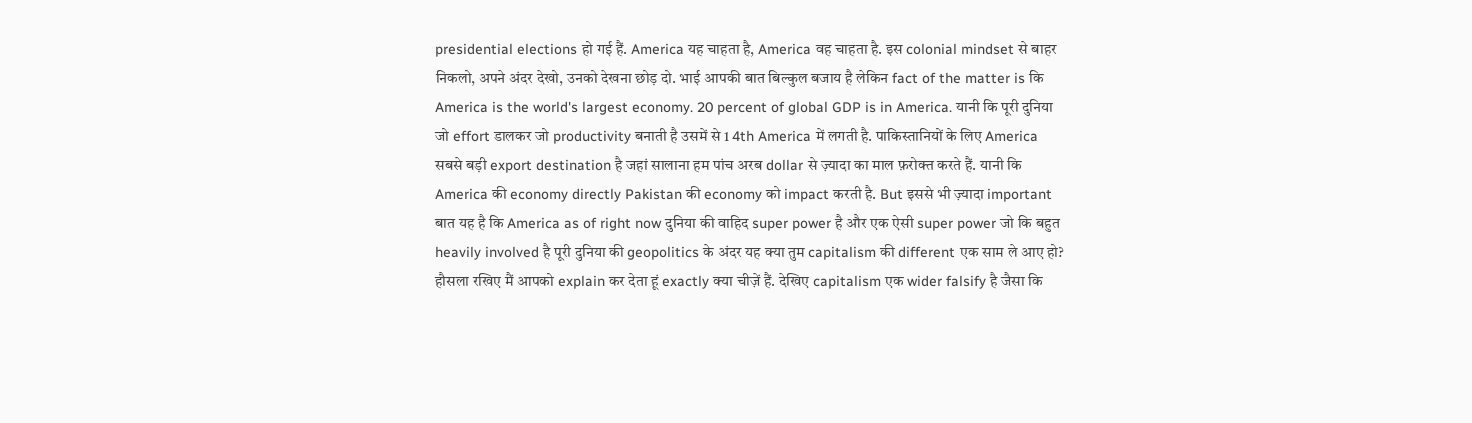presidential elections हो गई हैं. America यह चाहता है, America वह चाहता है. इस colonial mindset से बाहर निकलो, अपने अंदर देखो, उनको देखना छोड़ दो. भाई आपकी बात बिल्कुल बजाय है लेकिन fact of the matter is कि America is the world's largest economy. 20 percent of global GDP is in America. यानी कि पूरी दुनिया जो effort डालकर जो productivity बनाती है उसमें से 1 4th America में लगती है. पाकिस्तानियों के लिए America सबसे बड़ी export destination है जहां सालाना हम पांच अरब dollar से ज़्यादा का माल फ़रोक्त करते हैं. यानी कि America की economy directly Pakistan की economy को impact करती है. But इससे भी ज़्यादा important बात यह है कि America as of right now दुनिया की वाहिद super power है और एक ऐसी super power जो कि बहुत heavily involved है पूरी दुनिया की geopolitics के अंदर यह क्या तुम capitalism की different एक साम ले आए हो? हौसला रखिए मैं आपको explain कर देता हूं exactly क्या चीज़ें हैं. देखिए capitalism एक wider falsify है जैसा कि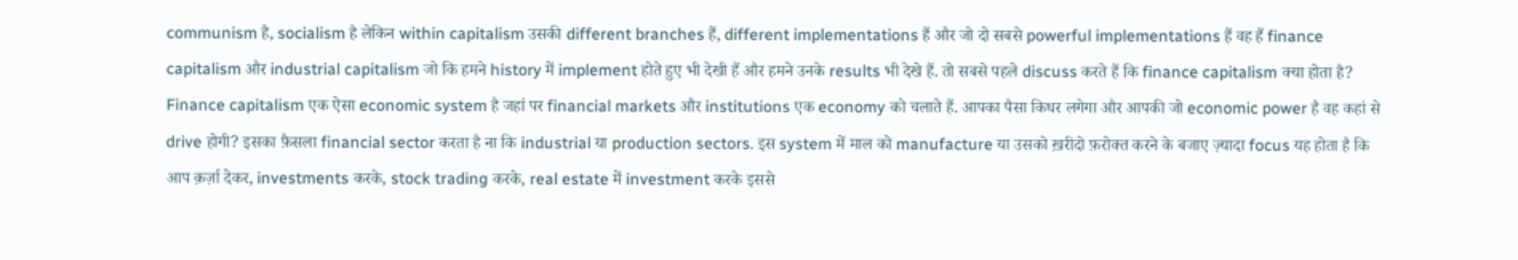communism है, socialism है लेकिन within capitalism उसकी different branches हैं, different implementations हैं और जो दो सबसे powerful implementations हैं वह हैं finance capitalism और industrial capitalism जो कि हमने history में implement होते हुए भी देखी हैं और हमने उनके results भी देखे हैं. तो सबसे पहले discuss करते हैं कि finance capitalism क्या होता है? Finance capitalism एक ऐसा economic system है जहां पर financial markets और institutions एक economy को चलाते हैं. आपका पैसा किधर लगेगा और आपकी जो economic power है वह कहां से drive होगी? इसका फ़ैसला financial sector करता है ना कि industrial या production sectors. इस system में माल को manufacture या उसको ख़रीदो फ़रोक्त करने के बजाए ज़्यादा focus यह होता है कि आप क़र्ज़ा देकर, investments करके, stock trading करके, real estate में investment करके इससे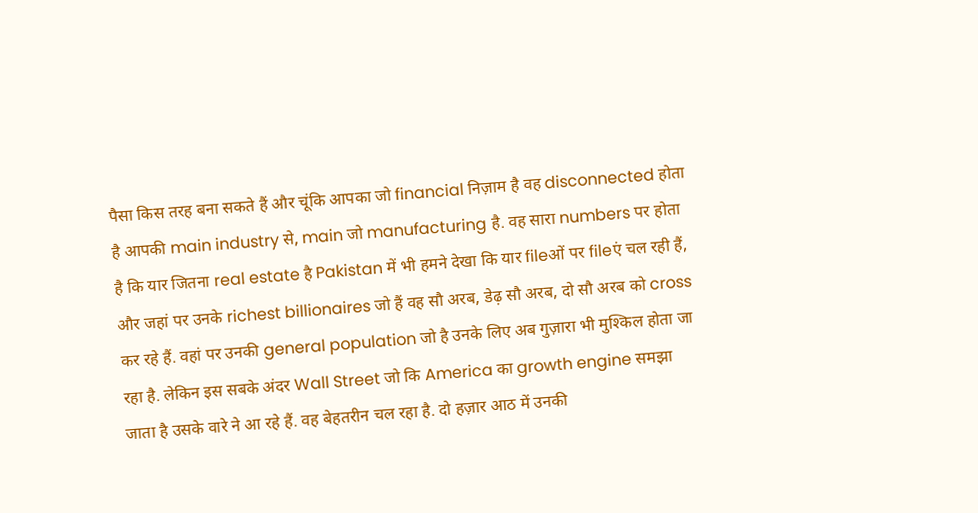पैसा किस तरह बना सकते हैं और चूंकि आपका जो financial निज़ाम है वह disconnected होता है आपकी main industry से, main जो manufacturing है. वह सारा numbers पर होता है कि यार जितना real estate है Pakistan में भी हमने देखा कि यार fileओं पर fileएं चल रही हैं, और जहां पर उनके richest billionaires जो हैं वह सौ अरब, डेढ़ सौ अरब, दो सौ अरब को cross कर रहे हैं. वहां पर उनकी general population जो है उनके लिए अब गुज़ारा भी मुश्किल होता जा रहा है. लेकिन इस सबके अंदर Wall Street जो कि America का growth engine समझा जाता है उसके वारे ने आ रहे हैं. वह बेहतरीन चल रहा है. दो हज़ार आठ में उनकी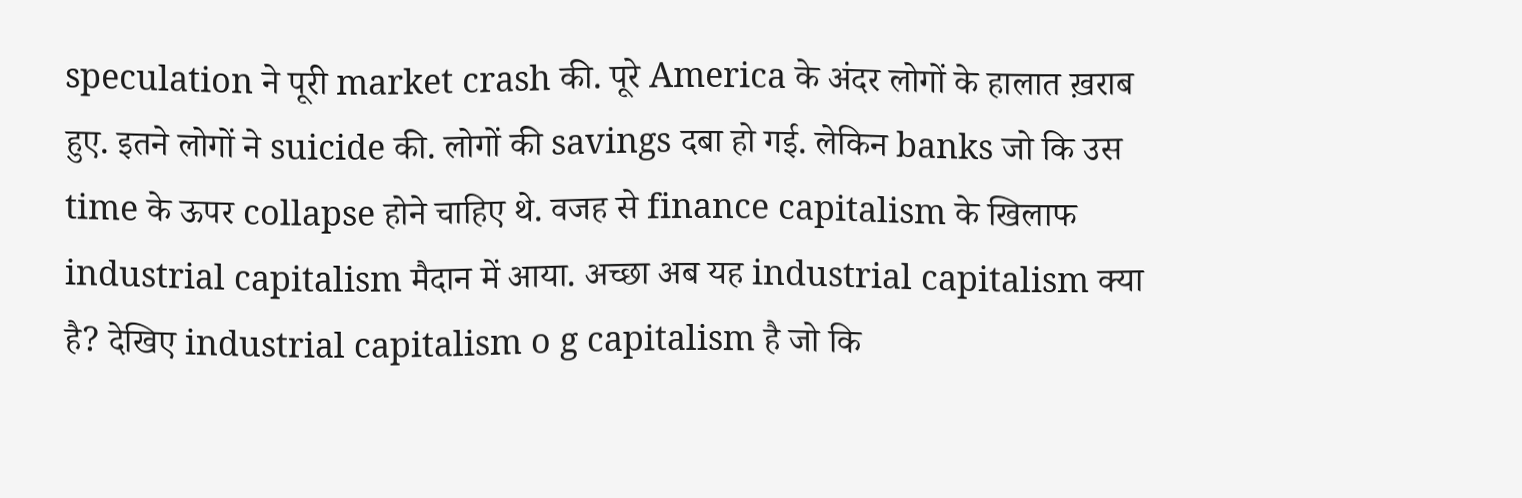speculation ने पूरी market crash की. पूरे America के अंदर लोगों के हालात ख़राब हुए. इतने लोगों ने suicide की. लोगों की savings दबा हो गई. लेकिन banks जो कि उस time के ऊपर collapse होने चाहिए थे. वजह से finance capitalism के खिलाफ industrial capitalism मैदान में आया. अच्छा अब यह industrial capitalism क्या है? देखिए industrial capitalism o g capitalism है जो कि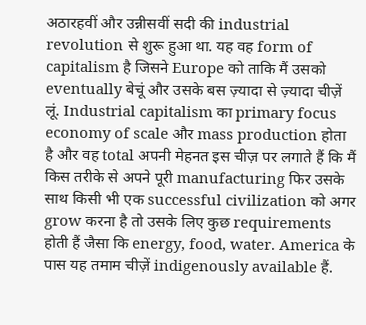अठारहवीं और उन्नीसवीं सदी की industrial revolution से शुरू हुआ था. यह वह form of capitalism है जिसने Europe को ताकि मैं उसको eventually बेचूं और उसके बस ज़्यादा से ज़्यादा चीज़ें लूं. Industrial capitalism का primary focus economy of scale और mass production होता है और वह total अपनी मेहनत इस चीज़ पर लगाते हैं कि मैं किस तरीके से अपने पूरी manufacturing फिर उसके साथ किसी भी एक successful civilization को अगर grow करना है तो उसके लिए कुछ requirements होती हैं जैसा कि energy, food, water. America के पास यह तमाम चीज़ें indigenously available हैं.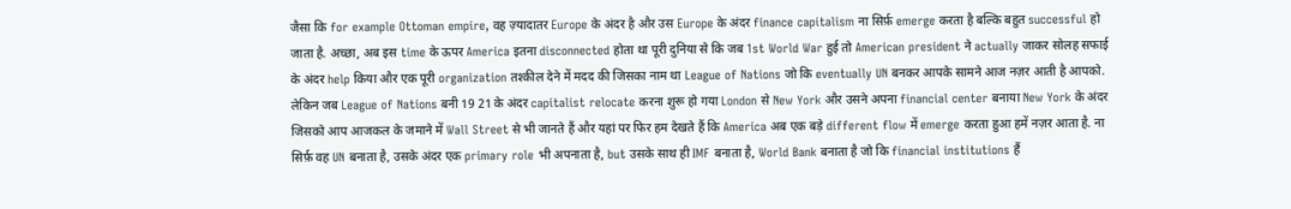जैसा कि for example Ottoman empire, वह ज़्यादातर Europe के अंदर है और उस Europe के अंदर finance capitalism ना सिर्फ़ emerge करता है बल्कि बहुत successful हो जाता है. अच्छा, अब इस time के ऊपर America इतना disconnected होता था पूरी दुनिया से कि जब 1st World War हुई तो American president ने actually जाकर सोलह सफाई के अंदर help किया और एक पूरी organization तश्कील देने में मदद की जिसका नाम था League of Nations जो कि eventually UN बनकर आपके सामने आज नज़र आती है आपको. लेकिन जब League of Nations बनी 19 21 के अंदर capitalist relocate करना शुरू हो गया London से New York और उसने अपना financial center बनाया New York के अंदर जिसको आप आजकल के जमाने में Wall Street से भी जानते हैं और यहां पर फिर हम देखते हैं कि America अब एक बड़े different flow में emerge करता हुआ हमें नज़र आता है. ना सिर्फ़ वह UN बनाता है, उसके अंदर एक primary role भी अपनाता है, but उसके साथ ही IMF बनाता है, World Bank बनाता है जो कि financial institutions हैं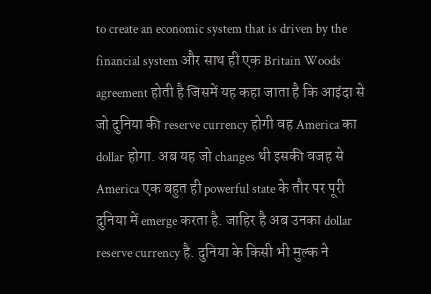to create an economic system that is driven by the financial system और साथ ही एक Britain Woods agreement होती है जिसमें यह कहा जाता है कि आइंदा से जो दुनिया की reserve currency होगी वह America का dollar होगा. अब यह जो changes थी इसकी वजह से America एक बहुत ही powerful state के तौर पर पूरी दुनिया में emerge करता है. जाहिर है अब उनका dollar reserve currency है. दुनिया के किसी भी मुल्क ने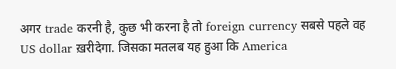अगर trade करनी है, कुछ भी करना है तो foreign currency सबसे पहले वह US dollar ख़रीदेगा. जिसका मतलब यह हुआ कि America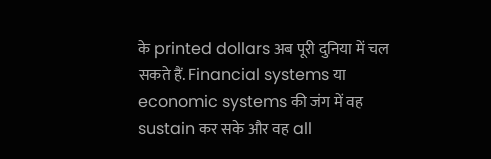के printed dollars अब पूरी दुनिया में चल सकते हैं. Financial systems या economic systems की जंग में वह sustain कर सके और वह all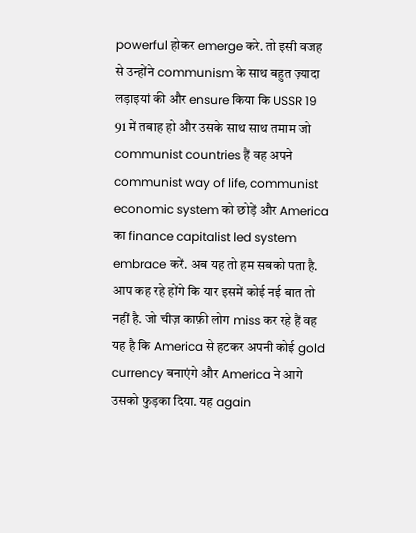powerful होकर emerge करे. तो इसी वजह से उन्होंने communism के साथ बहुत ज़्यादा लड़ाइयां की और ensure किया कि USSR 19 91 में तबाह हो और उसके साथ साथ तमाम जो communist countries हैं वह अपने communist way of life, communist economic system को छोड़ें और America का finance capitalist led system embrace करें. अब यह तो हम सबको पता है. आप कह रहे होंगे कि यार इसमें कोई नई बात तो नहीं है. जो चीज़ काफ़ी लोग miss कर रहे हैं वह यह है कि America से हटकर अपनी कोई gold currency बनाएंगे और America ने आगे उसको फुड़का दिया. यह again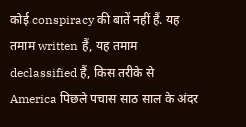कोई conspiracy की बातें नहीं हैं. यह तमाम written हैं, यह तमाम declassified हैं, किस तरीके से America पिछले पचास साठ साल के अंदर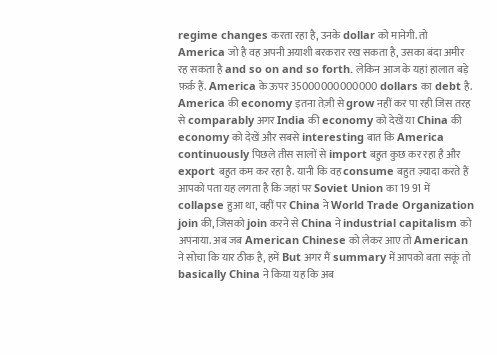regime changes करता रहा है, उनके dollar को मानेगी. तो America जो है वह अपनी अयाशी बरकरार रख सकता है, उसका बंदा अमीर रह सकता है and so on and so forth. लेकिन आज के यहां हालात बड़े फ़र्क़ हैं. America के ऊपर 35000000000000 dollars का debt है. America की economy इतना तेज़ी से grow नहीं कर पा रही जिस तरह से comparably अगर India की economy को देखें या China की economy को देखें और सबसे interesting बात कि America continuously पिछले तीस सालों से import बहुत कुछ कर रहा है और export बहुत कम कर रहा है. यानी कि वह consume बहुत ज़्यादा करते हैं आपको पता यह लगता है कि जहां पर Soviet Union का 19 91 में collapse हुआ था, वहीं पर China ने World Trade Organization join की, जिसको join करने से China ने industrial capitalism को अपनाया. अब जब American Chinese को लेकर आए तो American ने सोचा कि यार ठीक है, हमें But अगर मैं summary में आपको बता सकूं तो basically China ने किया यह कि अब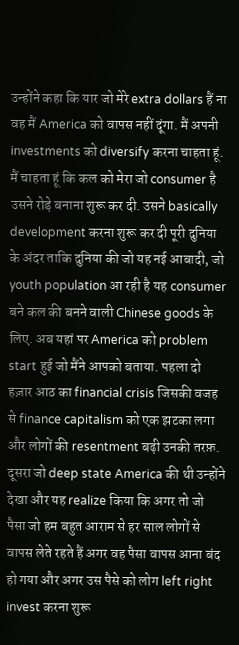उन्होंने कहा कि यार जो मेरे extra dollars हैं ना वह मैं America को वापस नहीं दूंगा. मैं अपनी investments को diversify करना चाहता हूं. मैं चाहता हूं कि कल को मेरा जो consumer है उसने रोड़े बनाना शुरू कर दी. उसने basically development करना शुरू कर दी पूरी दुनिया के अंदर ताकि दुनिया की जो यह नई आबादी, जो youth population आ रही है यह consumer बने कल की बनने वाली Chinese goods के लिए. अब यहां पर America को problem start हुई जो मैंने आपको बताया. पहला दो हज़ार आठ का financial crisis जिसकी वजह से finance capitalism को एक झटका लगा और लोगों की resentment बढ़ी उनकी तरफ़. दूसरा जो deep state America की थी उन्होंने देखा और यह realize किया कि अगर तो जो पैसा जो हम बहुत आराम से हर साल लोगों से वापस लेते रहते हैं अगर वह पैसा वापस आना बंद हो गया और अगर उस पैसे को लोग left right invest करना शुरू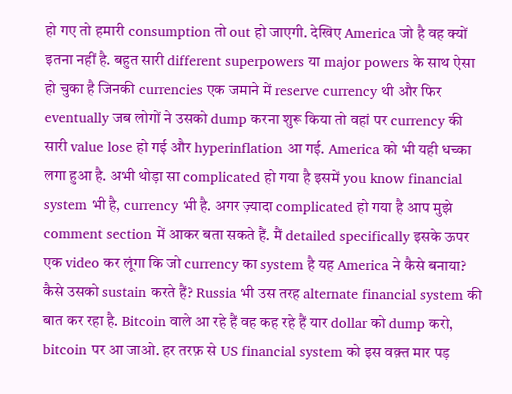हो गए तो हमारी consumption तो out हो जाएगी. देखिए America जो है वह क्यों इतना नहीं है. बहुत सारी different superpowers या major powers के साथ ऐसा हो चुका है जिनकी currencies एक जमाने में reserve currency थी और फिर eventually जब लोगों ने उसको dump करना शुरू किया तो वहां पर currency की सारी value lose हो गई और hyperinflation आ गई. America को भी यही धच्का लगा हुआ है. अभी थोड़ा सा complicated हो गया है इसमें you know financial system भी है, currency भी है. अगर ज़्यादा complicated हो गया है आप मुझे comment section में आकर बता सकते हैं. मैं detailed specifically इसके ऊपर एक video कर लूंगा कि जो currency का system है यह America ने कैसे बनाया? कैसे उसको sustain करते हैं? Russia भी उस तरह alternate financial system की बात कर रहा है. Bitcoin वाले आ रहे हैं वह कह रहे हैं यार dollar को dump करो, bitcoin पर आ जाओ. हर तरफ़ से US financial system को इस वक़्त मार पड़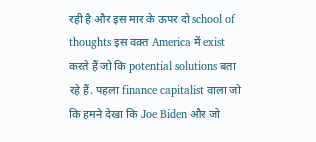रही है और इस मार के ऊपर दो school of thoughts इस वक़्त America में exist करते हैं जो कि potential solutions बता रहे हैं. पहला finance capitalist वाला जो कि हमने देखा कि Joe Biden और जो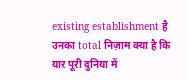existing establishment है उनका total निज़ाम क्या है कि यार पूरी दुनिया में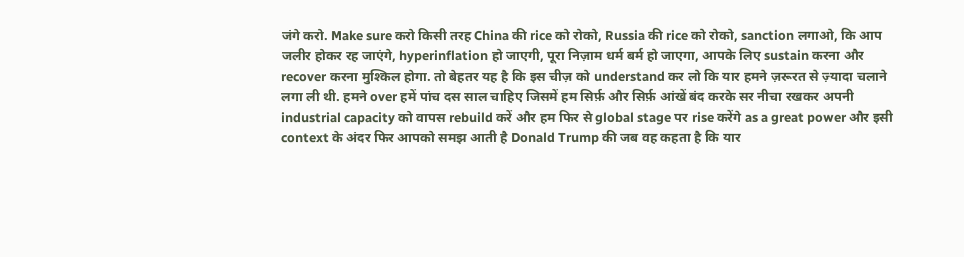जंगे करो. Make sure करो किसी तरह China की rice को रोको, Russia की rice को रोको, sanction लगाओ, कि आप जलीर होकर रह जाएंगे, hyperinflation हो जाएगी, पूरा निज़ाम धर्म बर्म हो जाएगा, आपके लिए sustain करना और recover करना मुश्किल होगा. तो बेहतर यह है कि इस चीज़ को understand कर लो कि यार हमने ज़रूरत से ज़्यादा चलाने लगा ली थी. हमने over हमें पांच दस साल चाहिए जिसमें हम सिर्फ़ और सिर्फ़ आंखें बंद करके सर नीचा रखकर अपनी industrial capacity को वापस rebuild करें और हम फिर से global stage पर rise करेंगे as a great power और इसी context के अंदर फिर आपको समझ आती है Donald Trump की जब वह कहता है कि यार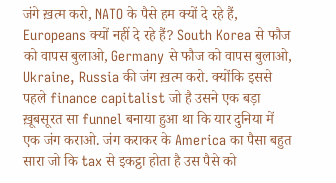जंगे ख़त्म करो, NATO के पैसे हम क्यों दे रहे हैं, Europeans क्यों नहीं दे रहे हैं? South Korea से फौज को वापस बुलाओ, Germany से फौज को वापस बुलाओ, Ukraine, Russia की जंग ख़त्म करो. क्योंकि इससे पहले finance capitalist जो है उसने एक बड़ा ख़ूबसूरत सा funnel बनाया हुआ था कि यार दुनिया में एक जंग कराओ. जंग कराकर के America का पैसा बहुत सारा जो कि tax से इकट्ठा होता है उस पैसे को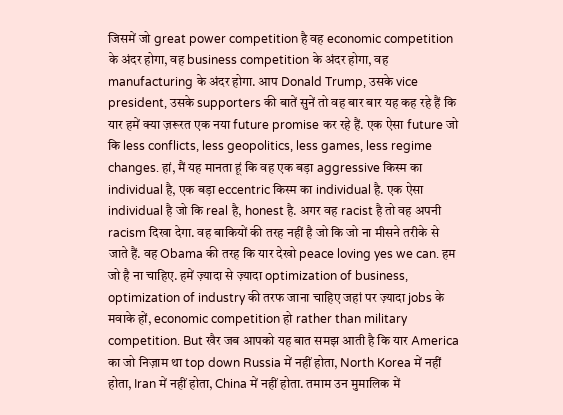जिसमें जो great power competition है वह economic competition के अंदर होगा, वह business competition के अंदर होगा, वह manufacturing के अंदर होगा. आप Donald Trump, उसके vice president, उसके supporters की बातें सुनें तो वह बार बार यह कह रहे हैं कि यार हमें क्या ज़रूरत एक नया future promise कर रहे हैं. एक ऐसा future जो कि less conflicts, less geopolitics, less games, less regime changes. हां, मैं यह मानता हूं कि वह एक बड़ा aggressive किस्म का individual है, एक बड़ा eccentric किस्म का individual है. एक ऐसा individual है जो कि real है, honest है. अगर वह racist है तो वह अपनी racism दिखा देगा. वह बाकियों की तरह नहीं है जो कि जो ना मीसने तरीके से जाते हैं. वह Obama की तरह कि यार देखो peace loving yes we can. हम जो है ना चाहिए. हमें ज़्यादा से ज़्यादा optimization of business, optimization of industry की तरफ जाना चाहिए जहां पर ज़्यादा jobs के मवाके हों, economic competition हो rather than military competition. But खैर जब आपको यह बात समझ आती है कि यार America का जो निज़ाम था top down Russia में नहीं होता, North Korea में नहीं होता, Iran में नहीं होता, China में नहीं होता. तमाम उन मुमालिक में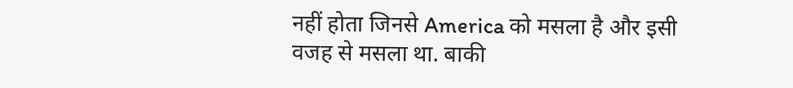नहीं होता जिनसे America को मसला है और इसी वजह से मसला था. बाकी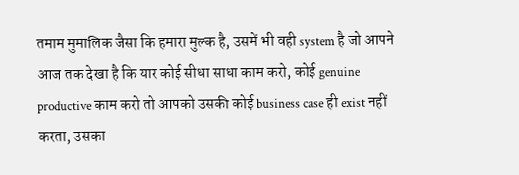तमाम मुमालिक जैसा कि हमारा मुल्क है, उसमें भी वही system है जो आपने आज तक देखा है कि यार कोई सीधा साधा काम करो, कोई genuine productive काम करो तो आपको उसकी कोई business case ही exist नहीं करता, उसका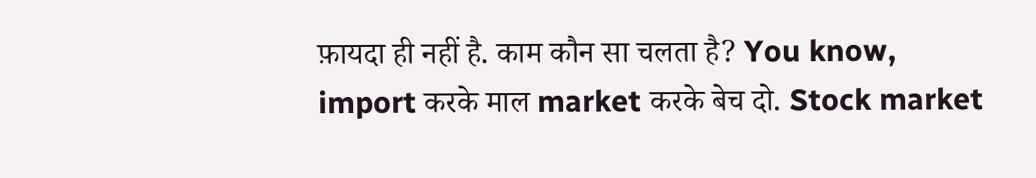फ़ायदा ही नहीं है. काम कौन सा चलता है? You know, import करके माल market करके बेच दो. Stock market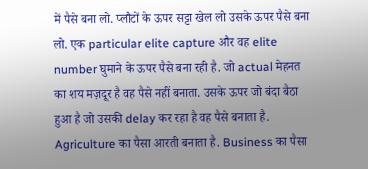में पैसे बना लो. प्लौटों के ऊपर सट्टा खेल लो उसके ऊपर पैसे बना लो. एक particular elite capture और वह elite number घुमाने के ऊपर पैसे बना रही है. जो actual मेहनत का शय मज़दूर है वह पैसे नहीं बनाता. उसके ऊपर जो बंदा बैठा हुआ है जो उसकी delay कर रहा है वह पैसे बनाता है. Agriculture का पैसा आरती बनाता है. Business का पैसा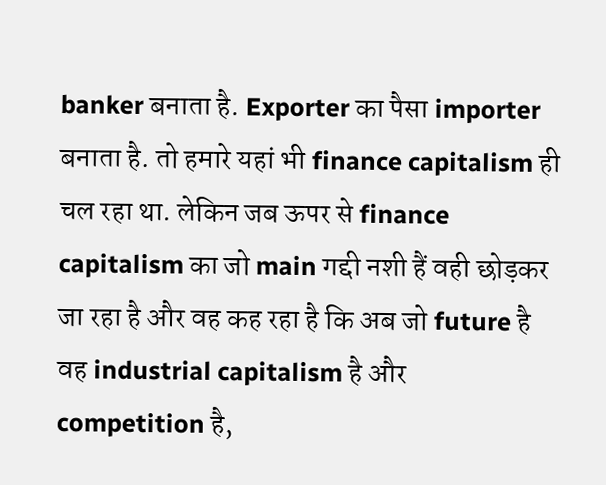banker बनाता है. Exporter का पैसा importer बनाता है. तो हमारे यहां भी finance capitalism ही चल रहा था. लेकिन जब ऊपर से finance capitalism का जो main गद्दी नशी हैं वही छोड़कर जा रहा है और वह कह रहा है कि अब जो future है वह industrial capitalism है और competition है,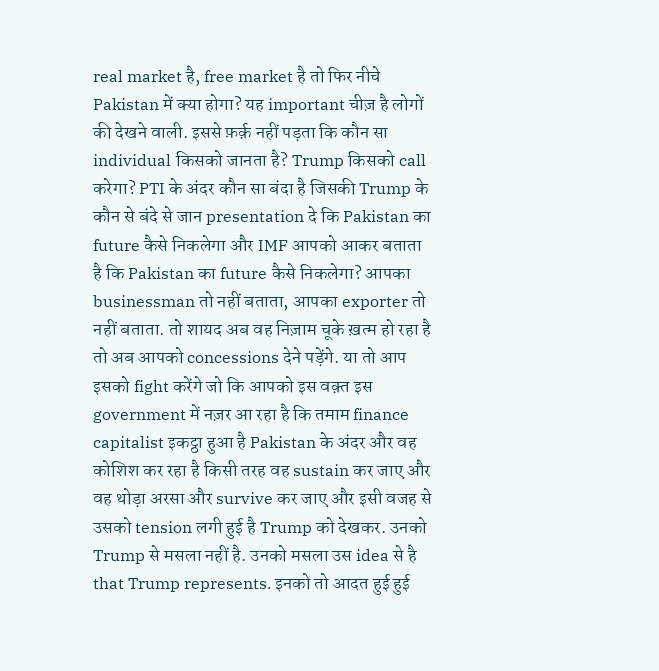real market है, free market है तो फिर नीचे Pakistan में क्या होगा? यह important चीज़ है लोगों की देखने वाली. इससे फ़र्क़ नहीं पड़ता कि कौन सा individual किसको जानता है? Trump किसको call करेगा? PTI के अंदर कौन सा बंदा है जिसकी Trump के कौन से बंदे से जान presentation दे कि Pakistan का future कैसे निकलेगा और IMF आपको आकर बताता है कि Pakistan का future कैसे निकलेगा? आपका businessman तो नहीं बताता, आपका exporter तो नहीं बताता. तो शायद अब वह निज़ाम चूके ख़त्म हो रहा है तो अब आपको concessions देने पड़ेंगे. या तो आप इसको fight करेंगे जो कि आपको इस वक़्त इस government में नज़र आ रहा है कि तमाम finance capitalist इकट्ठा हुआ है Pakistan के अंदर और वह कोशिश कर रहा है किसी तरह वह sustain कर जाए और वह थोड़ा अरसा और survive कर जाए और इसी वजह से उसको tension लगी हुई है Trump को देखकर. उनको Trump से मसला नहीं है. उनको मसला उस idea से है that Trump represents. इनको तो आदत हुई हुई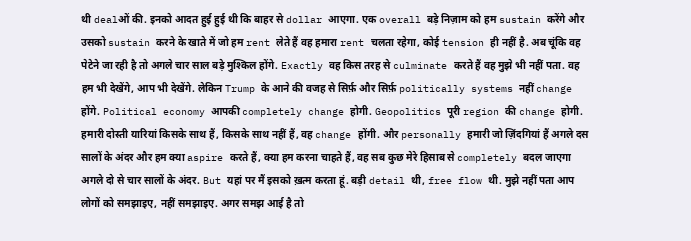थी dealओं की. इनको आदत हुई हुई थी कि बाहर से dollar आएगा. एक overall बड़े निज़ाम को हम sustain करेंगे और उसको sustain करने के खाते में जो हम rent लेते हैं वह हमारा rent चलता रहेगा, कोई tension ही नहीं है. अब चूंकि वह पेटेने जा रही है तो अगले चार साल बड़े मुश्किल होंगे. Exactly वह किस तरह से culminate करते हैं वह मुझे भी नहीं पता. वह हम भी देखेंगे, आप भी देखेंगे. लेकिन Trump के आने की वजह से सिर्फ़ और सिर्फ़ politically systems नहीं change होंगे. Political economy आपकी completely change होगी. Geopolitics पूरी region की change होगी. हमारी दोस्ती यारियां किसके साथ हैं, किसके साथ नहीं हैं, वह change होंगी. और personally हमारी जो ज़िंदगियां हैं अगले दस सालों के अंदर और हम क्या aspire करते हैं, क्या हम करना चाहते हैं, वह सब कुछ मेरे हिसाब से completely बदल जाएगा अगले दो से चार सालों के अंदर. But यहां पर मैं इसको ख़त्म करता हूं. बड़ी detail थी, free flow थी. मुझे नहीं पता आप लोगों को समझाइए, नहीं समझाइए. अगर समझ आई है तो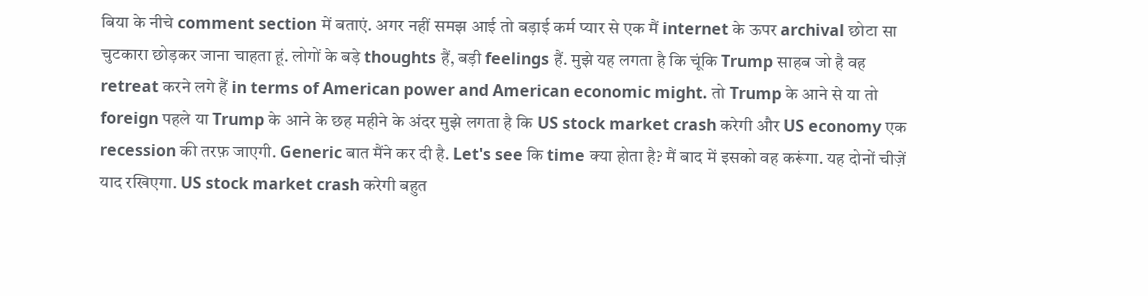बिया के नीचे comment section में बताएं. अगर नहीं समझ आई तो बड़ाई कर्म प्यार से एक मैं internet के ऊपर archival छोटा सा चुटकारा छोड़कर जाना चाहता हूं. लोगों के बड़े thoughts हैं, बड़ी feelings हैं. मुझे यह लगता है कि चूंकि Trump साहब जो है वह retreat करने लगे हैं in terms of American power and American economic might. तो Trump के आने से या तो foreign पहले या Trump के आने के छह महीने के अंदर मुझे लगता है कि US stock market crash करेगी और US economy एक recession की तरफ़ जाएगी. Generic बात मैंने कर दी है. Let's see कि time क्या होता है? मैं बाद में इसको वह करूंगा. यह दोनों चीज़ें याद रखिएगा. US stock market crash करेगी बहुत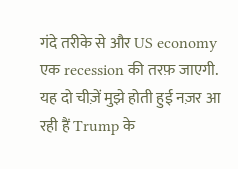गंदे तरीके से और US economy एक recession की तरफ़ जाएगी. यह दो चीज़ें मुझे होती हुई नज़र आ रही हैं Trump के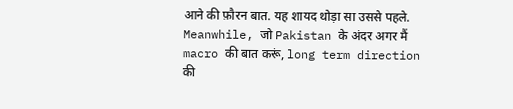आने की फ़ौरन बात. यह शायद थोड़ा सा उससे पहले. Meanwhile, जो Pakistan के अंदर अगर मैं macro की बात करूं, long term direction की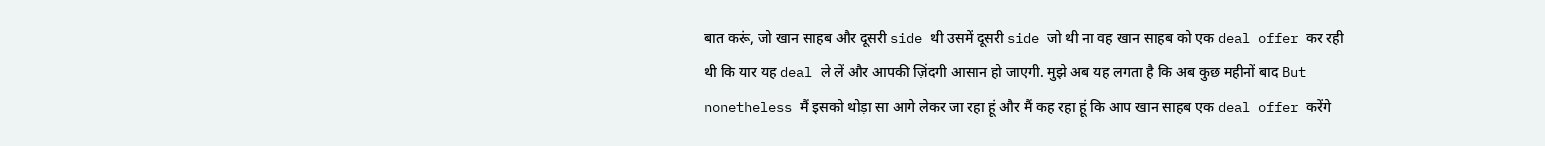बात करूं, जो खान साहब और दूसरी side थी उसमें दूसरी side जो थी ना वह खान साहब को एक deal offer कर रही थी कि यार यह deal ले लें और आपकी ज़िंदगी आसान हो जाएगी. मुझे अब यह लगता है कि अब कुछ महीनों बाद But nonetheless मैं इसको थोड़ा सा आगे लेकर जा रहा हूं और मैं कह रहा हूं कि आप खान साहब एक deal offer करेंगे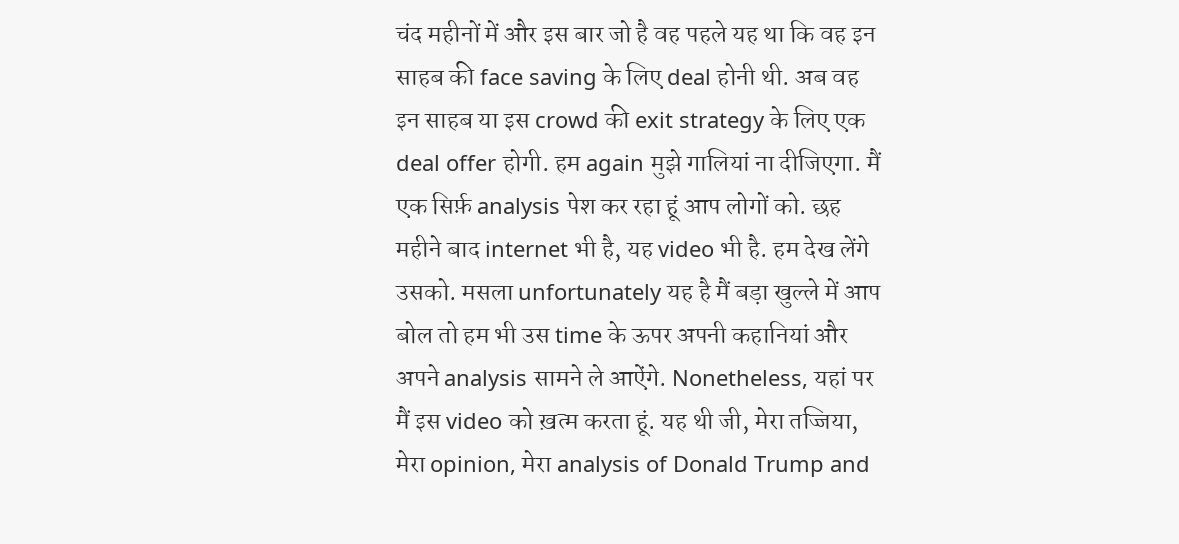चंद महीनों में और इस बार जो है वह पहले यह था कि वह इन साहब की face saving के लिए deal होनी थी. अब वह इन साहब या इस crowd की exit strategy के लिए एक deal offer होगी. हम again मुझे गालियां ना दीजिएगा. मैं एक सिर्फ़ analysis पेश कर रहा हूं आप लोगों को. छह महीने बाद internet भी है, यह video भी है. हम देख लेंगे उसको. मसला unfortunately यह है मैं बड़ा खुल्ले में आप बोल तो हम भी उस time के ऊपर अपनी कहानियां और अपने analysis सामने ले आऐंगे. Nonetheless, यहां पर मैं इस video को ख़त्म करता हूं. यह थी जी, मेरा तज्जिया, मेरा opinion, मेरा analysis of Donald Trump and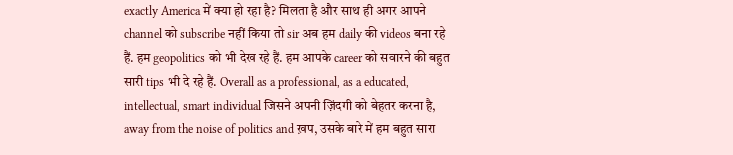exactly America में क्या हो रहा है? मिलता है और साथ ही अगर आपने channel को subscribe नहीं किया तो sir अब हम daily की videos बना रहे हैं. हम geopolitics को भी देख रहे हैं. हम आपके career को सवारने की बहुत सारी tips भी दे रहे हैं. Overall as a professional, as a educated, intellectual, smart individual जिसने अपनी ज़िंदगी को बेहतर करना है, away from the noise of politics and ख़प, उसके बारे में हम बहुत सारा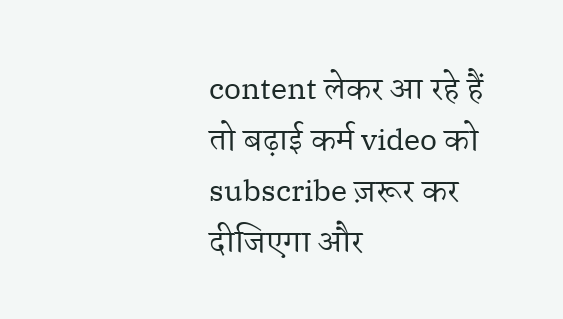content लेकर आ रहे हैं तो बढ़ाई कर्म video को subscribe ज़रूर कर दीजिएगा और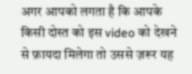अगर आपको लगता है कि आपके किसी दोस्त को इस video को देखने से फ़ायदा मिलेगा तो उससे ज़रूर यह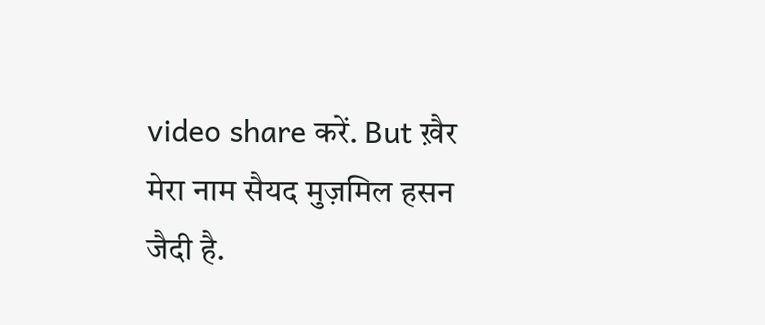video share करें. But ख़ैर मेरा नाम सैयद मुज़मिल हसन जैदी है.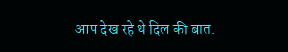आप देख रहे थे दिल की बात.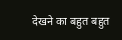देखने का बहुत बहुत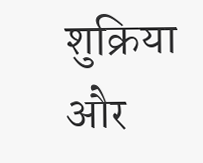शुक्रिया और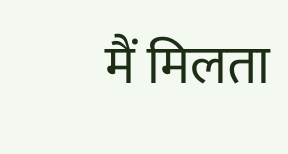मैं मिलता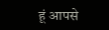हूं आपसे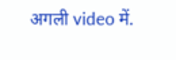अगली video में.